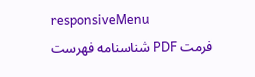responsiveMenu
فرمت PDF شناسنامه فهرست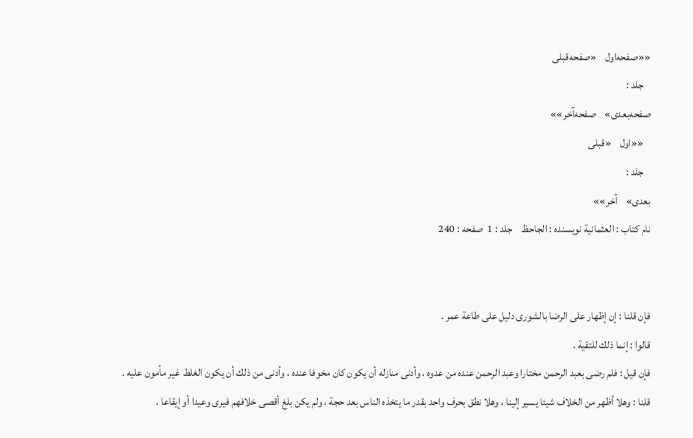««صفحه‌اول    «صفحه‌قبلی
   جلد :
صفحه‌بعدی»    صفحه‌آخر»»
   ««اول    «قبلی
   جلد :
بعدی»    آخر»»
نام کتاب : العثمانية نویسنده : الجاحظ    جلد : 1  صفحه : 240


فإن قلنا : إن إظهار على الرضا بالشورى دليل على طاعة عمر .
قالوا : إنما ذلك للتقية .
فإن قيل : فلم رضى بعبد الرحمن مختارا وعبد الرحمن عنده من عدوه ، وأدنى منازله أن يكون كان مخوفا عنده ، وأدنى من ذلك أن يكون الغلط غير مأمون عليه .
قلنا : وهلا أظهر من الخلاف شيئا يسير إلينا ، وهلا نطق بحرف واحد بقدر ما يتخذه الناس بعد حجة ، ولم يكن بلغ أقصى خلافهم فيرى وعيدا أو إيقاعا .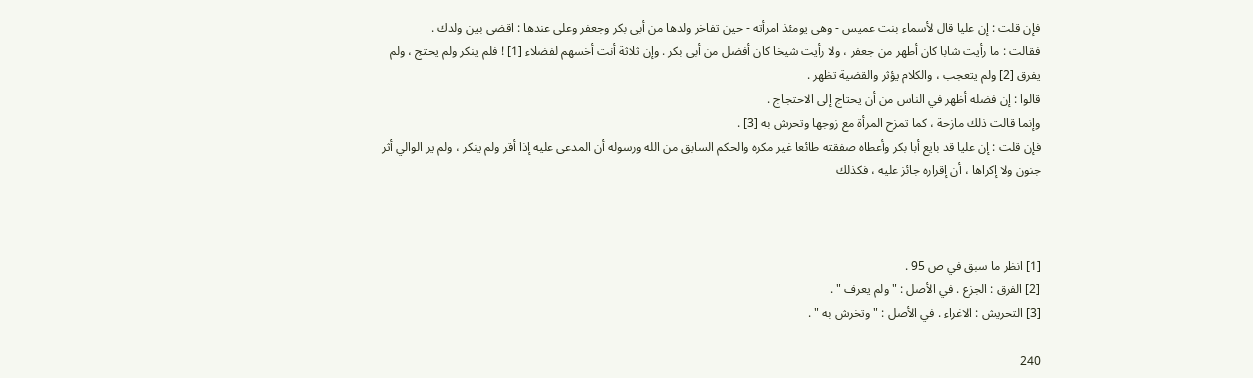فإن قلت : إن عليا قال لأسماء بنت عميس - وهى يومئذ امرأته - حين تفاخر ولدها من أبى بكر وجعفر وعلى عندها : اقضى بين ولدك .
فقالت : ما رأيت شابا كان أطهر من جعفر ، ولا رأيت شيخا كان أفضل من أبى بكر . وإن ثلاثة أنت أخسهم لفضلاء [1] ! فلم ينكر ولم يحتج ، ولم يفرق [2] ولم يتعجب ، والكلام يؤثر والقضية تظهر .
قالوا : إن فضله أظهر في الناس من أن يحتاج إلى الاحتجاج .
وإنما قالت ذلك مازحة ، كما تمزح المرأة مع زوجها وتحرش به [3] .
فإن قلت : إن عليا قد بايع أبا بكر وأعطاه صفقته طائعا غير مكره والحكم السابق من الله ورسوله أن المدعى عليه إذا أقر ولم ينكر ، ولم ير الوالي أثر جنون ولا إكراها ، أن إقراره جائز عليه ، فكذلك



[1] انظر ما سبق في ص 95 .
[2] الفرق : الجزع . في الأصل : " ولم يعرف " .
[3] التحريش : الاغراء . في الأصل : " وتخرش به " .

240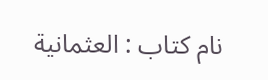نام کتاب : العثمانية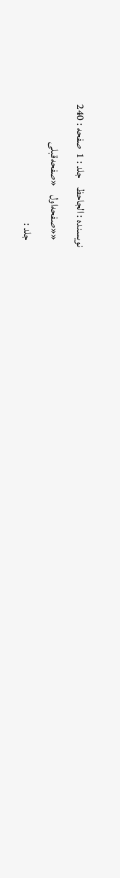نویسنده : الجاحظ    جلد : 1  صفحه : 240
   ««صفحه‌اول    «صفحه‌قبلی
   جلد :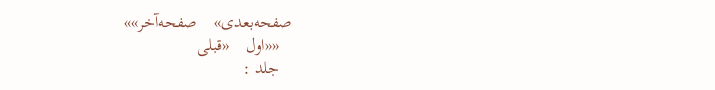صفحه‌بعدی»    صفحه‌آخر»»
   ««اول    «قبلی
   جلد :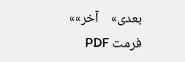بعدی»    آخر»»
فرمت PDF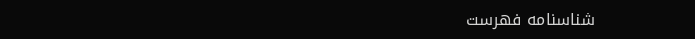شناسنامه فهرست